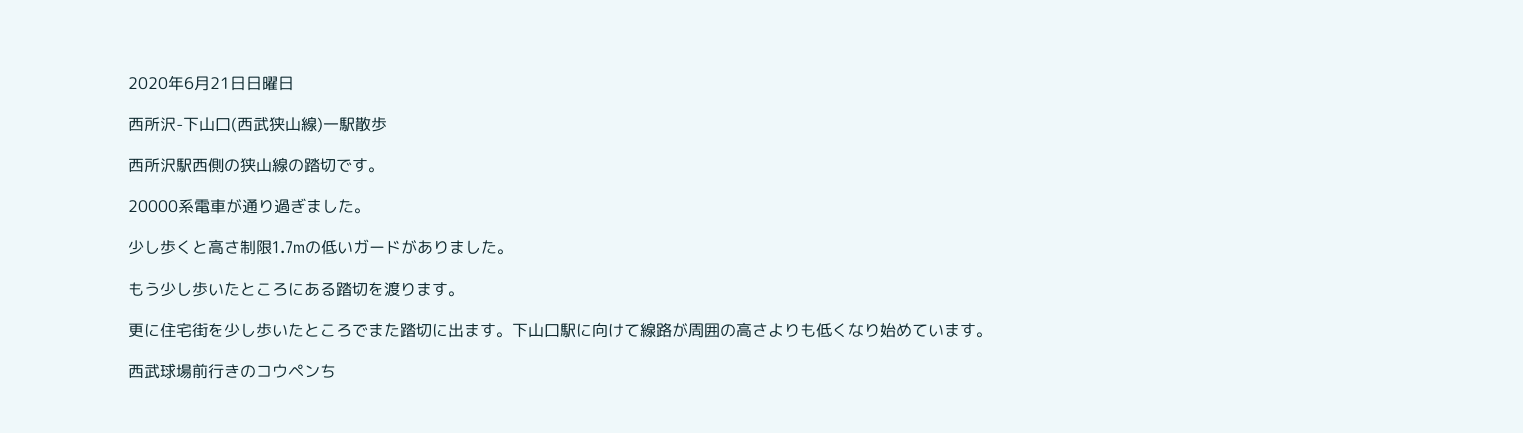2020年6月21日日曜日

西所沢-下山口(西武狭山線)一駅散歩

西所沢駅西側の狭山線の踏切です。

20000系電車が通り過ぎました。

少し歩くと高さ制限1.7mの低いガードがありました。

もう少し歩いたところにある踏切を渡ります。

更に住宅街を少し歩いたところでまた踏切に出ます。下山口駅に向けて線路が周囲の高さよりも低くなり始めています。

西武球場前行きのコウペンち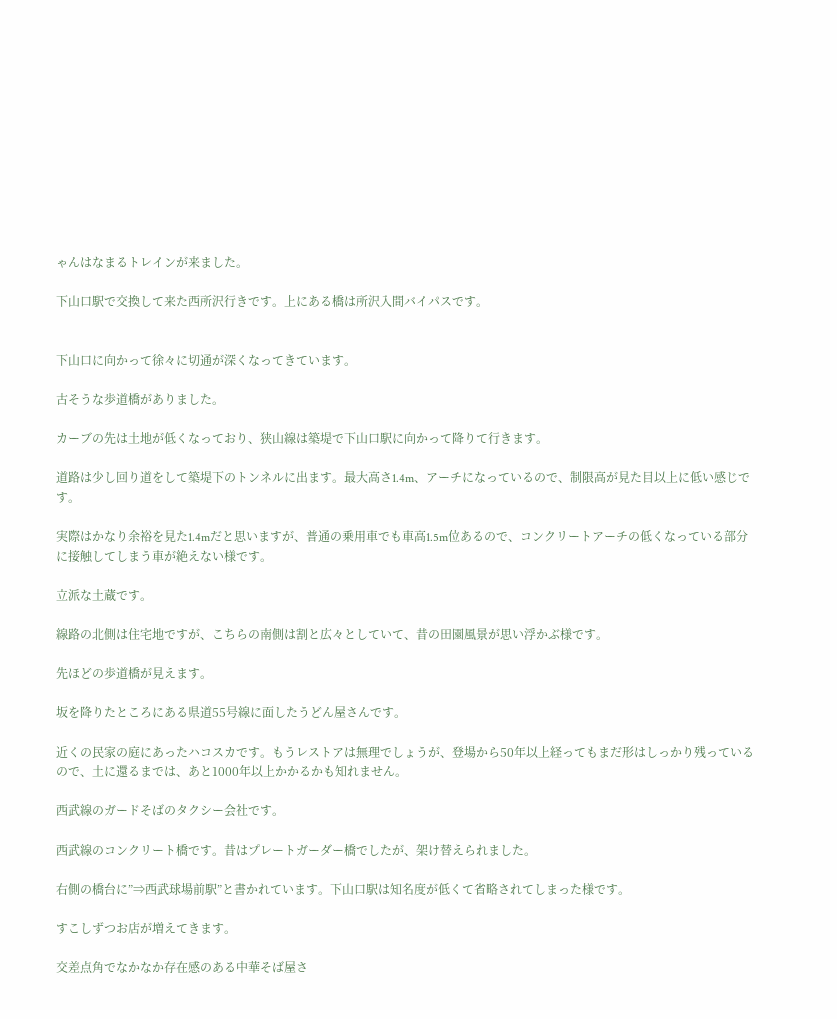ゃんはなまるトレインが来ました。

下山口駅で交換して来た西所沢行きです。上にある橋は所沢入間バイパスです。


下山口に向かって徐々に切通が深くなってきています。

古そうな歩道橋がありました。

カーブの先は土地が低くなっており、狭山線は築堤で下山口駅に向かって降りて行きます。

道路は少し回り道をして築堤下のトンネルに出ます。最大高さ1.4m、アーチになっているので、制限高が見た目以上に低い感じです。

実際はかなり余裕を見た1.4mだと思いますが、普通の乗用車でも車高1.5m位あるので、コンクリートアーチの低くなっている部分に接触してしまう車が絶えない様です。

立派な土蔵です。

線路の北側は住宅地ですが、こちらの南側は割と広々としていて、昔の田園風景が思い浮かぶ様です。

先ほどの歩道橋が見えます。

坂を降りたところにある県道55号線に面したうどん屋さんです。

近くの民家の庭にあったハコスカです。もうレストアは無理でしょうが、登場から50年以上経ってもまだ形はしっかり残っているので、土に還るまでは、あと1000年以上かかるかも知れません。

西武線のガードそばのタクシー会社です。

西武線のコンクリート橋です。昔はプレートガーダー橋でしたが、架け替えられました。

右側の橋台に”⇒西武球場前駅”と書かれています。下山口駅は知名度が低くて省略されてしまった様です。

すこしずつお店が増えてきます。

交差点角でなかなか存在感のある中華そば屋さ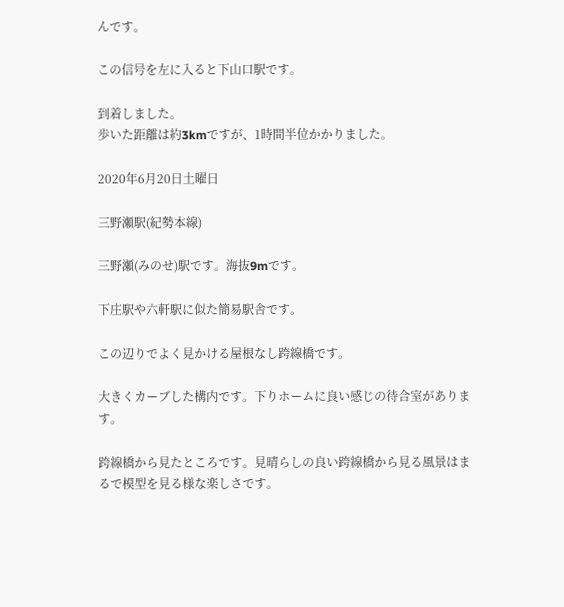んです。

この信号を左に入ると下山口駅です。

到着しました。
歩いた距離は約3kmですが、1時間半位かかりました。

2020年6月20日土曜日

三野瀬駅(紀勢本線)

三野瀬(みのせ)駅です。海抜9mです。

下庄駅や六軒駅に似た簡易駅舎です。

この辺りでよく見かける屋根なし跨線橋です。

大きくカーブした構内です。下りホームに良い感じの待合室があります。

跨線橋から見たところです。見晴らしの良い跨線橋から見る風景はまるで模型を見る様な楽しさです。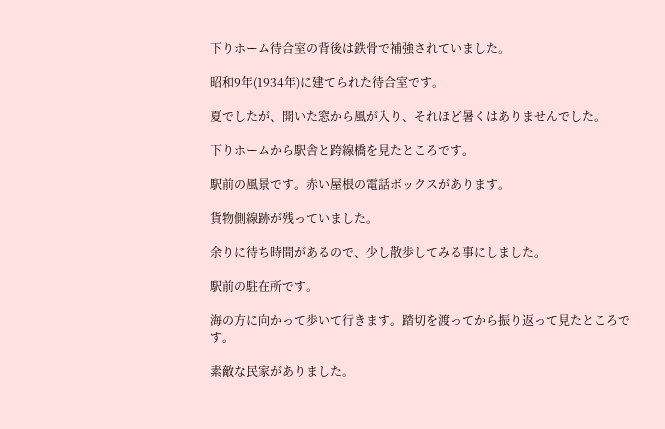下りホーム待合室の背後は鉄骨で補強されていました。

昭和9年(1934年)に建てられた待合室です。

夏でしたが、開いた窓から風が入り、それほど暑くはありませんでした。

下りホームから駅舎と跨線橋を見たところです。

駅前の風景です。赤い屋根の電話ボックスがあります。

貨物側線跡が残っていました。

余りに待ち時間があるので、少し散歩してみる事にしました。

駅前の駐在所です。

海の方に向かって歩いて行きます。踏切を渡ってから振り返って見たところです。

素敵な民家がありました。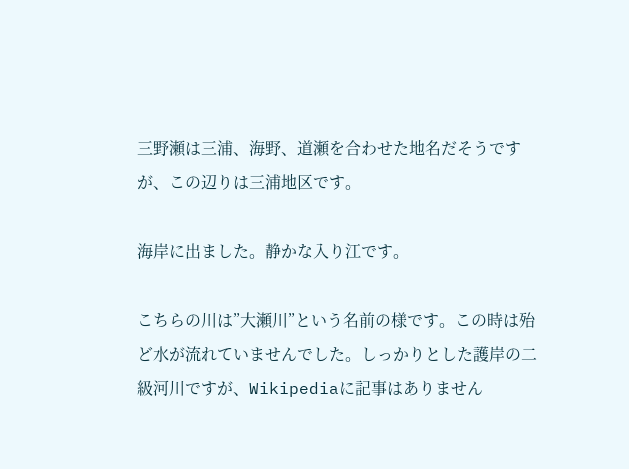三野瀬は三浦、海野、道瀬を合わせた地名だそうですが、この辺りは三浦地区です。

海岸に出ました。静かな入り江です。

こちらの川は”大瀬川”という名前の様です。この時は殆ど水が流れていませんでした。しっかりとした護岸の二級河川ですが、Wikipediaに記事はありません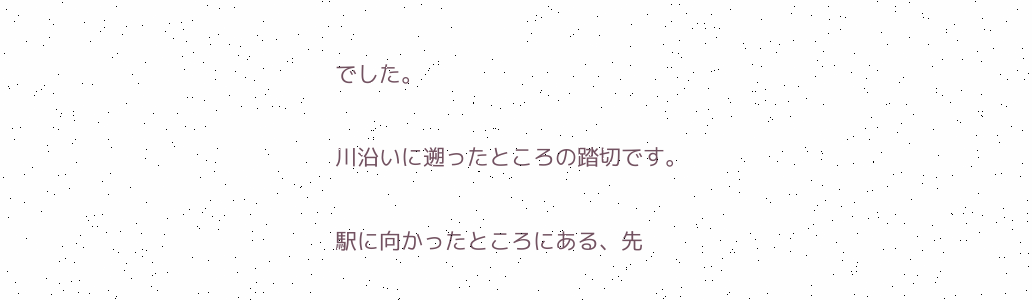でした。

川沿いに遡ったところの踏切です。

駅に向かったところにある、先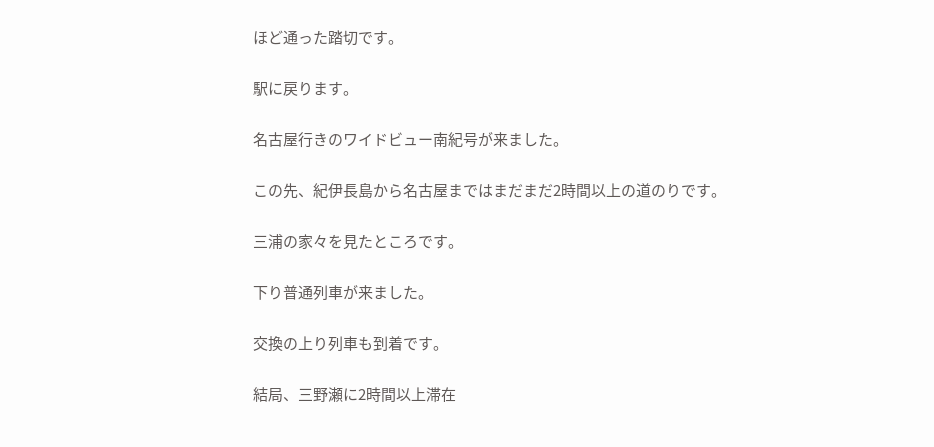ほど通った踏切です。

駅に戻ります。

名古屋行きのワイドビュー南紀号が来ました。

この先、紀伊長島から名古屋まではまだまだ2時間以上の道のりです。

三浦の家々を見たところです。

下り普通列車が来ました。

交換の上り列車も到着です。

結局、三野瀬に2時間以上滞在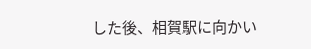した後、相賀駅に向かい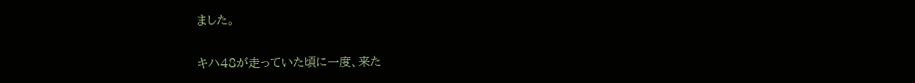ました。

キハ48が走っていた頃に一度、来た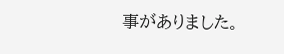事がありました。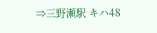⇒三野瀬駅 キハ48